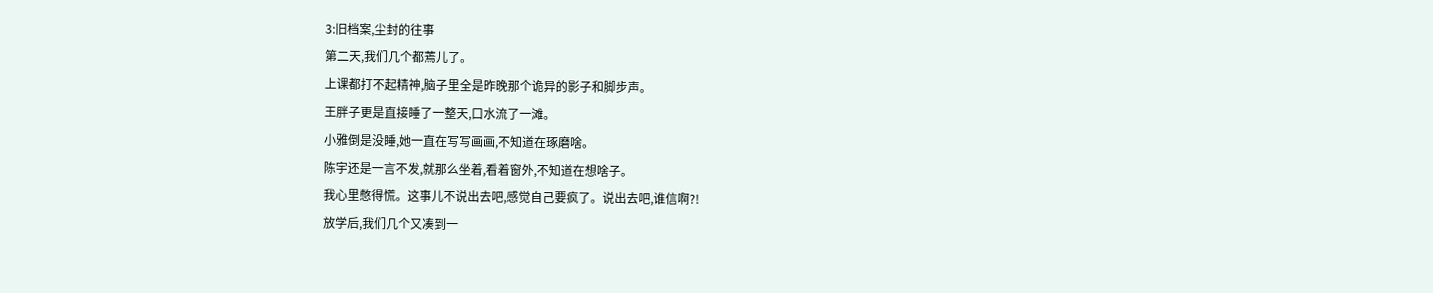3:旧档案,尘封的往事
第二天,我们几个都蔫儿了。
上课都打不起精神,脑子里全是昨晚那个诡异的影子和脚步声。
王胖子更是直接睡了一整天,口水流了一滩。
小雅倒是没睡,她一直在写写画画,不知道在琢磨啥。
陈宇还是一言不发,就那么坐着,看着窗外,不知道在想啥子。
我心里憋得慌。这事儿不说出去吧,感觉自己要疯了。说出去吧,谁信啊?!
放学后,我们几个又凑到一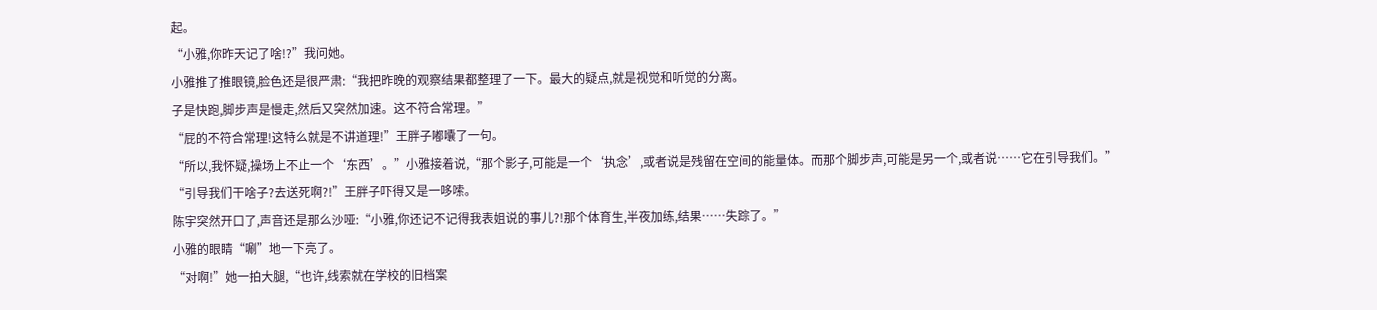起。
“小雅,你昨天记了啥!?”我问她。
小雅推了推眼镜,脸色还是很严肃:“我把昨晚的观察结果都整理了一下。最大的疑点,就是视觉和听觉的分离。
子是快跑,脚步声是慢走,然后又突然加速。这不符合常理。”
“屁的不符合常理!这特么就是不讲道理!”王胖子嘟囔了一句。
“所以,我怀疑,操场上不止一个‘东西’。”小雅接着说,“那个影子,可能是一个‘执念’,或者说是残留在空间的能量体。而那个脚步声,可能是另一个,或者说……它在引导我们。”
“引导我们干啥子?去送死啊?!”王胖子吓得又是一哆嗦。
陈宇突然开口了,声音还是那么沙哑:“小雅,你还记不记得我表姐说的事儿?!那个体育生,半夜加练,结果……失踪了。”
小雅的眼睛“唰”地一下亮了。
“对啊!”她一拍大腿,“也许,线索就在学校的旧档案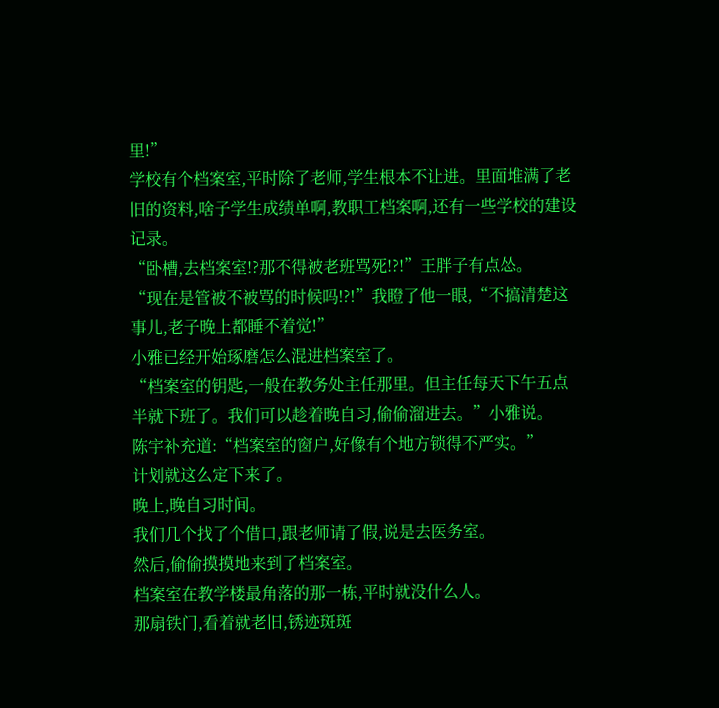里!”
学校有个档案室,平时除了老师,学生根本不让进。里面堆满了老旧的资料,啥子学生成绩单啊,教职工档案啊,还有一些学校的建设记录。
“卧槽,去档案室!?那不得被老班骂死!?!”王胖子有点怂。
“现在是管被不被骂的时候吗!?!”我瞪了他一眼,“不搞清楚这事儿,老子晚上都睡不着觉!”
小雅已经开始琢磨怎么混进档案室了。
“档案室的钥匙,一般在教务处主任那里。但主任每天下午五点半就下班了。我们可以趁着晚自习,偷偷溜进去。”小雅说。
陈宇补充道:“档案室的窗户,好像有个地方锁得不严实。”
计划就这么定下来了。
晚上,晚自习时间。
我们几个找了个借口,跟老师请了假,说是去医务室。
然后,偷偷摸摸地来到了档案室。
档案室在教学楼最角落的那一栋,平时就没什么人。
那扇铁门,看着就老旧,锈迹斑斑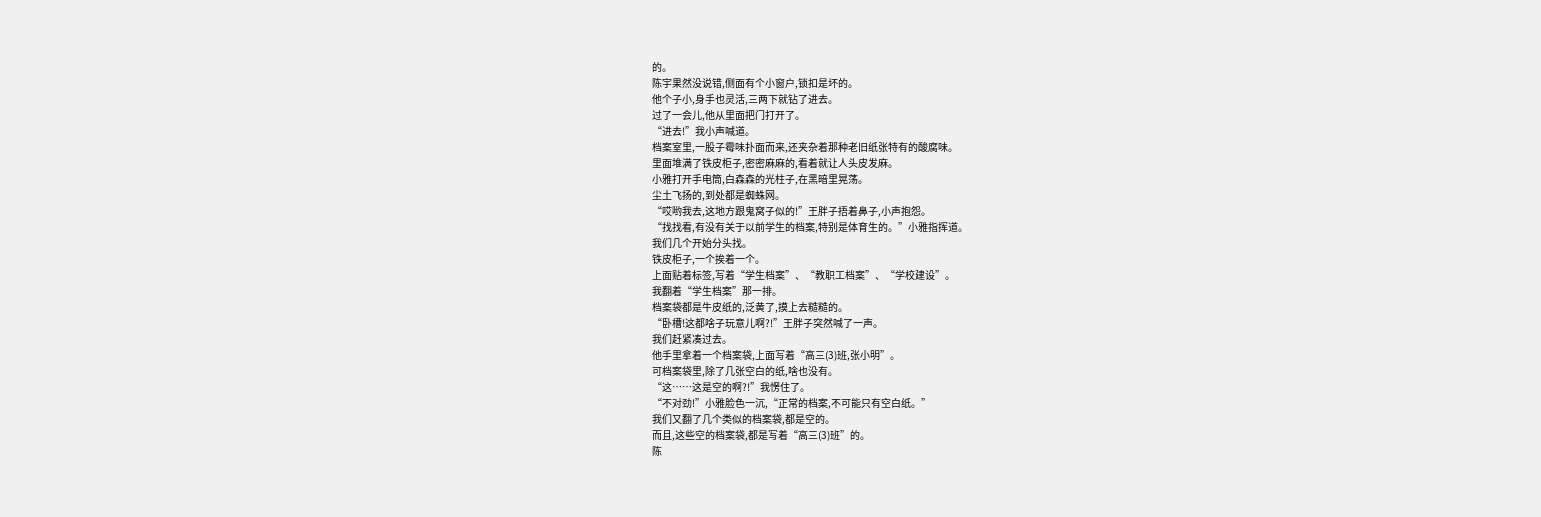的。
陈宇果然没说错,侧面有个小窗户,锁扣是坏的。
他个子小,身手也灵活,三两下就钻了进去。
过了一会儿,他从里面把门打开了。
“进去!”我小声喊道。
档案室里,一股子霉味扑面而来,还夹杂着那种老旧纸张特有的酸腐味。
里面堆满了铁皮柜子,密密麻麻的,看着就让人头皮发麻。
小雅打开手电筒,白森森的光柱子,在黑暗里晃荡。
尘土飞扬的,到处都是蜘蛛网。
“哎哟我去,这地方跟鬼窝子似的!”王胖子捂着鼻子,小声抱怨。
“找找看,有没有关于以前学生的档案,特别是体育生的。”小雅指挥道。
我们几个开始分头找。
铁皮柜子,一个挨着一个。
上面贴着标签,写着“学生档案”、“教职工档案”、“学校建设”。
我翻着“学生档案”那一排。
档案袋都是牛皮纸的,泛黄了,摸上去糙糙的。
“卧槽!这都啥子玩意儿啊?!”王胖子突然喊了一声。
我们赶紧凑过去。
他手里拿着一个档案袋,上面写着“高三(3)班,张小明”。
可档案袋里,除了几张空白的纸,啥也没有。
“这……这是空的啊?!”我愣住了。
“不对劲!”小雅脸色一沉,“正常的档案,不可能只有空白纸。”
我们又翻了几个类似的档案袋,都是空的。
而且,这些空的档案袋,都是写着“高三(3)班”的。
陈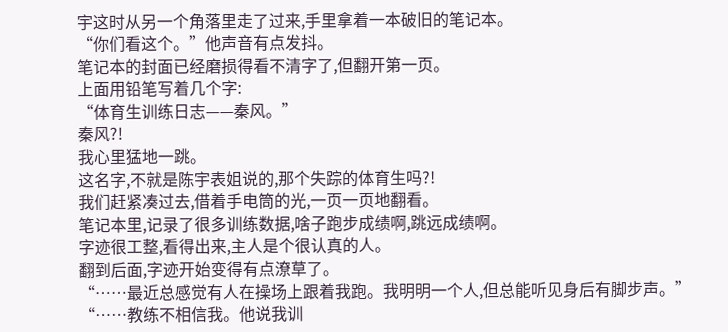宇这时从另一个角落里走了过来,手里拿着一本破旧的笔记本。
“你们看这个。”他声音有点发抖。
笔记本的封面已经磨损得看不清字了,但翻开第一页。
上面用铅笔写着几个字:
“体育生训练日志——秦风。”
秦风?!
我心里猛地一跳。
这名字,不就是陈宇表姐说的,那个失踪的体育生吗?!
我们赶紧凑过去,借着手电筒的光,一页一页地翻看。
笔记本里,记录了很多训练数据,啥子跑步成绩啊,跳远成绩啊。
字迹很工整,看得出来,主人是个很认真的人。
翻到后面,字迹开始变得有点潦草了。
“……最近总感觉有人在操场上跟着我跑。我明明一个人,但总能听见身后有脚步声。”
“……教练不相信我。他说我训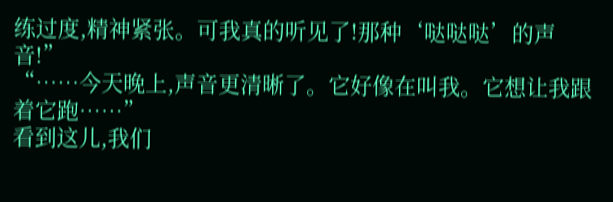练过度,精神紧张。可我真的听见了!那种‘哒哒哒’的声音!”
“……今天晚上,声音更清晰了。它好像在叫我。它想让我跟着它跑……”
看到这儿,我们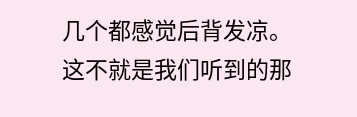几个都感觉后背发凉。
这不就是我们听到的那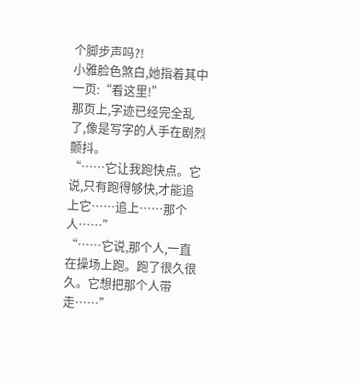个脚步声吗?!
小雅脸色煞白,她指着其中一页:“看这里!”
那页上,字迹已经完全乱了,像是写字的人手在剧烈颤抖。
“……它让我跑快点。它说,只有跑得够快,才能追上它……追上……那个人……”
“……它说,那个人,一直在操场上跑。跑了很久很久。它想把那个人带走……”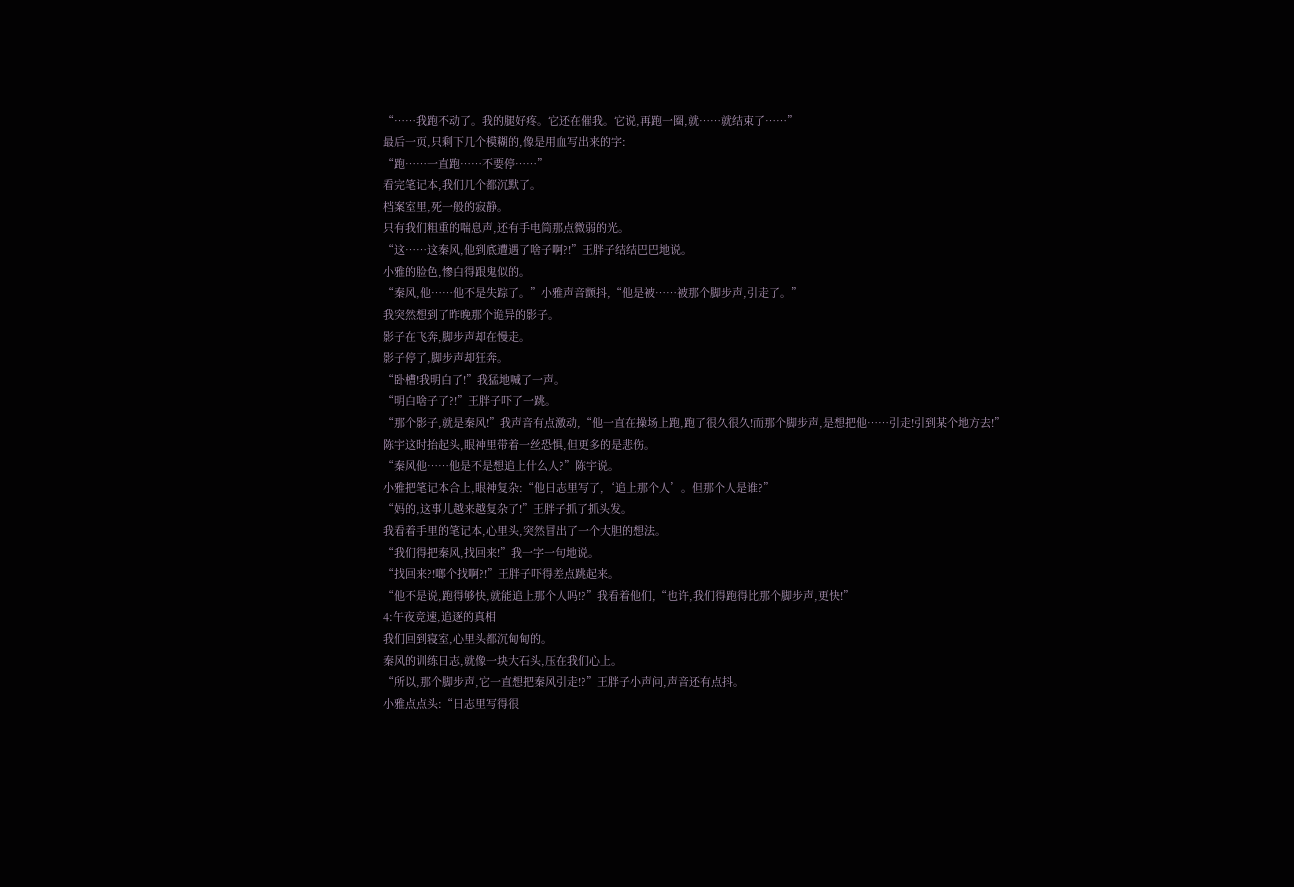“……我跑不动了。我的腿好疼。它还在催我。它说,再跑一圈,就……就结束了……”
最后一页,只剩下几个模糊的,像是用血写出来的字:
“跑……一直跑……不要停……”
看完笔记本,我们几个都沉默了。
档案室里,死一般的寂静。
只有我们粗重的喘息声,还有手电筒那点微弱的光。
“这……这秦风,他到底遭遇了啥子啊?!”王胖子结结巴巴地说。
小雅的脸色,惨白得跟鬼似的。
“秦风,他……他不是失踪了。”小雅声音颤抖,“他是被……被那个脚步声,引走了。”
我突然想到了昨晚那个诡异的影子。
影子在飞奔,脚步声却在慢走。
影子停了,脚步声却狂奔。
“卧槽!我明白了!”我猛地喊了一声。
“明白啥子了?!”王胖子吓了一跳。
“那个影子,就是秦风!”我声音有点激动,“他一直在操场上跑,跑了很久很久!而那个脚步声,是想把他……引走!引到某个地方去!”
陈宇这时抬起头,眼神里带着一丝恐惧,但更多的是悲伤。
“秦风他……他是不是想追上什么人?”陈宇说。
小雅把笔记本合上,眼神复杂:“他日志里写了,‘追上那个人’。但那个人是谁?”
“妈的,这事儿越来越复杂了!”王胖子抓了抓头发。
我看着手里的笔记本,心里头,突然冒出了一个大胆的想法。
“我们得把秦风,找回来!”我一字一句地说。
“找回来?!啷个找啊?!”王胖子吓得差点跳起来。
“他不是说,跑得够快,就能追上那个人吗!?”我看着他们,“也许,我们得跑得比那个脚步声,更快!”
4:午夜竞速,追逐的真相
我们回到寝室,心里头都沉甸甸的。
秦风的训练日志,就像一块大石头,压在我们心上。
“所以,那个脚步声,它一直想把秦风引走!?”王胖子小声问,声音还有点抖。
小雅点点头:“日志里写得很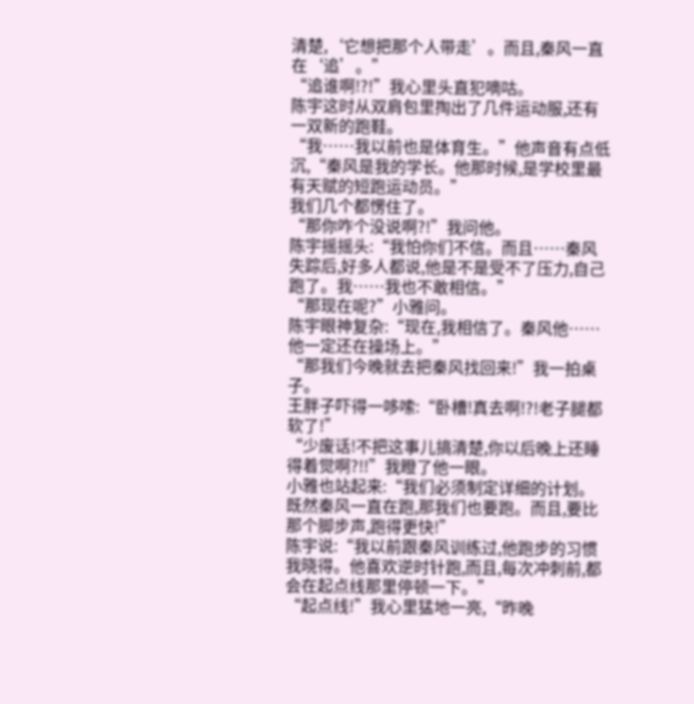清楚,‘它想把那个人带走’。而且,秦风一直在‘追’。”
“追谁啊!?!”我心里头直犯嘀咕。
陈宇这时从双肩包里掏出了几件运动服,还有一双新的跑鞋。
“我……我以前也是体育生。”他声音有点低沉,“秦风是我的学长。他那时候,是学校里最有天赋的短跑运动员。”
我们几个都愣住了。
“那你咋个没说啊?!”我问他。
陈宇摇摇头:“我怕你们不信。而且……秦风失踪后,好多人都说,他是不是受不了压力,自己跑了。我……我也不敢相信。”
“那现在呢?”小雅问。
陈宇眼神复杂:“现在,我相信了。秦风他……他一定还在操场上。”
“那我们今晚就去把秦风找回来!”我一拍桌子。
王胖子吓得一哆嗦:“卧槽!真去啊!?!老子腿都软了!”
“少废话!不把这事儿搞清楚,你以后晚上还睡得着觉啊?!!”我瞪了他一眼。
小雅也站起来:“我们必须制定详细的计划。既然秦风一直在跑,那我们也要跑。而且,要比那个脚步声,跑得更快!”
陈宇说:“我以前跟秦风训练过,他跑步的习惯我晓得。他喜欢逆时针跑,而且,每次冲刺前,都会在起点线那里停顿一下。”
“起点线!”我心里猛地一亮,“昨晚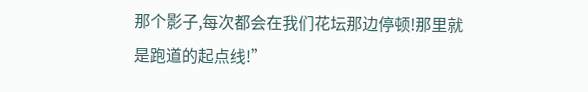那个影子,每次都会在我们花坛那边停顿!那里就是跑道的起点线!”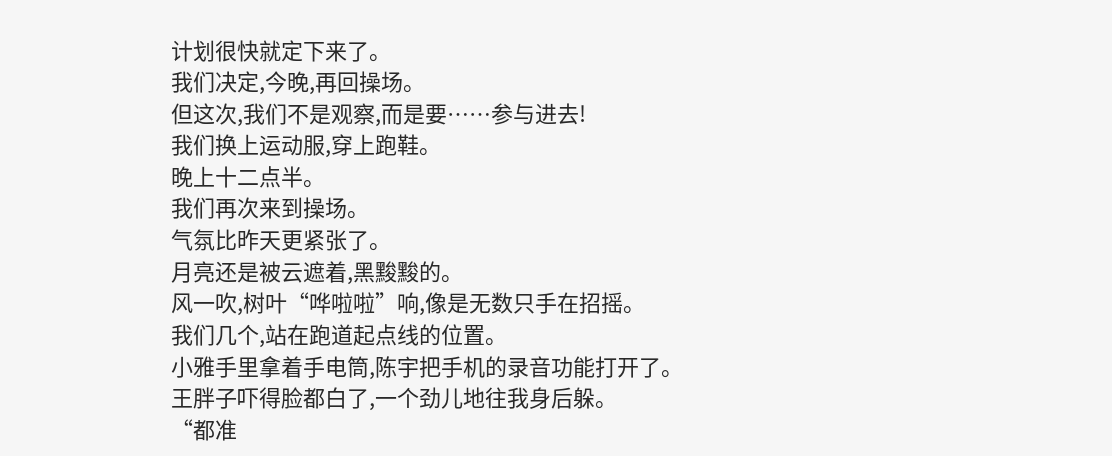计划很快就定下来了。
我们决定,今晚,再回操场。
但这次,我们不是观察,而是要……参与进去!
我们换上运动服,穿上跑鞋。
晚上十二点半。
我们再次来到操场。
气氛比昨天更紧张了。
月亮还是被云遮着,黑黢黢的。
风一吹,树叶“哗啦啦”响,像是无数只手在招摇。
我们几个,站在跑道起点线的位置。
小雅手里拿着手电筒,陈宇把手机的录音功能打开了。
王胖子吓得脸都白了,一个劲儿地往我身后躲。
“都准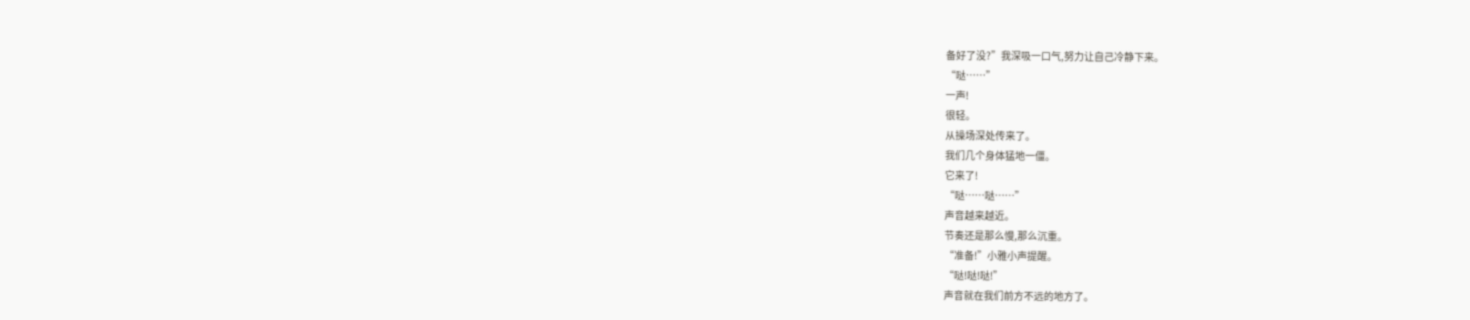备好了没?”我深吸一口气,努力让自己冷静下来。
“哒……”
一声!
很轻。
从操场深处传来了。
我们几个身体猛地一僵。
它来了!
“哒……哒……”
声音越来越近。
节奏还是那么慢,那么沉重。
“准备!”小雅小声提醒。
“哒!哒!哒!”
声音就在我们前方不远的地方了。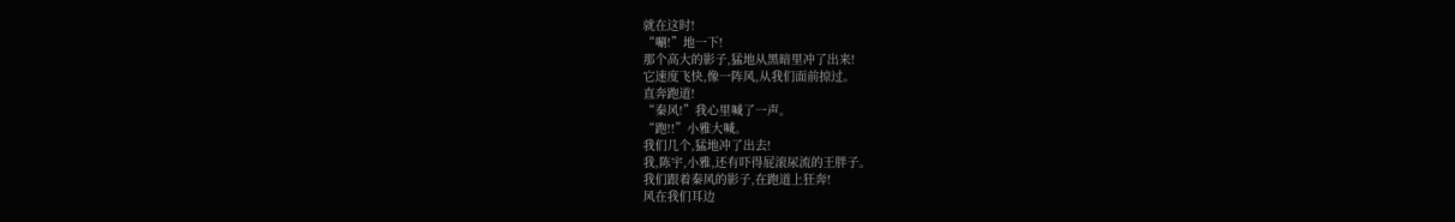就在这时!
“唰!”地一下!
那个高大的影子,猛地从黑暗里冲了出来!
它速度飞快,像一阵风,从我们面前掠过。
直奔跑道!
“秦风!”我心里喊了一声。
“跑!!”小雅大喊。
我们几个,猛地冲了出去!
我,陈宇,小雅,还有吓得屁滚尿流的王胖子。
我们跟着秦风的影子,在跑道上狂奔!
风在我们耳边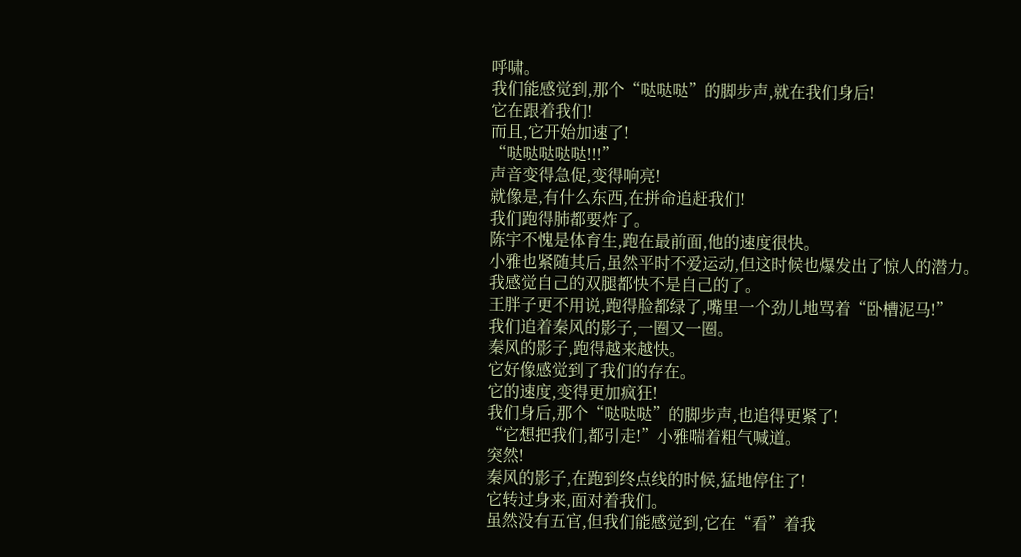呼啸。
我们能感觉到,那个“哒哒哒”的脚步声,就在我们身后!
它在跟着我们!
而且,它开始加速了!
“哒哒哒哒哒!!!”
声音变得急促,变得响亮!
就像是,有什么东西,在拼命追赶我们!
我们跑得肺都要炸了。
陈宇不愧是体育生,跑在最前面,他的速度很快。
小雅也紧随其后,虽然平时不爱运动,但这时候也爆发出了惊人的潜力。
我感觉自己的双腿都快不是自己的了。
王胖子更不用说,跑得脸都绿了,嘴里一个劲儿地骂着“卧槽泥马!”
我们追着秦风的影子,一圈又一圈。
秦风的影子,跑得越来越快。
它好像感觉到了我们的存在。
它的速度,变得更加疯狂!
我们身后,那个“哒哒哒”的脚步声,也追得更紧了!
“它想把我们,都引走!”小雅喘着粗气喊道。
突然!
秦风的影子,在跑到终点线的时候,猛地停住了!
它转过身来,面对着我们。
虽然没有五官,但我们能感觉到,它在“看”着我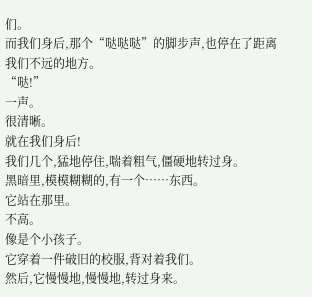们。
而我们身后,那个“哒哒哒”的脚步声,也停在了距离我们不远的地方。
“哒!”
一声。
很清晰。
就在我们身后!
我们几个,猛地停住,喘着粗气,僵硬地转过身。
黑暗里,模模糊糊的,有一个……东西。
它站在那里。
不高。
像是个小孩子。
它穿着一件破旧的校服,背对着我们。
然后,它慢慢地,慢慢地,转过身来。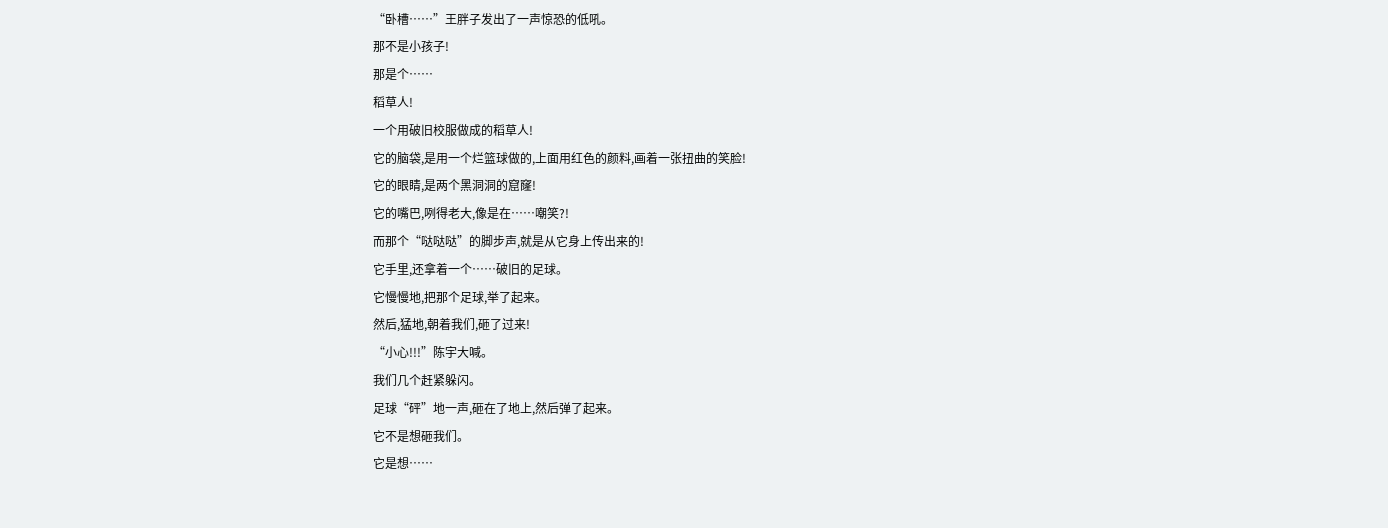“卧槽……”王胖子发出了一声惊恐的低吼。
那不是小孩子!
那是个……
稻草人!
一个用破旧校服做成的稻草人!
它的脑袋,是用一个烂篮球做的,上面用红色的颜料,画着一张扭曲的笑脸!
它的眼睛,是两个黑洞洞的窟窿!
它的嘴巴,咧得老大,像是在……嘲笑?!
而那个“哒哒哒”的脚步声,就是从它身上传出来的!
它手里,还拿着一个……破旧的足球。
它慢慢地,把那个足球,举了起来。
然后,猛地,朝着我们,砸了过来!
“小心!!!”陈宇大喊。
我们几个赶紧躲闪。
足球“砰”地一声,砸在了地上,然后弹了起来。
它不是想砸我们。
它是想……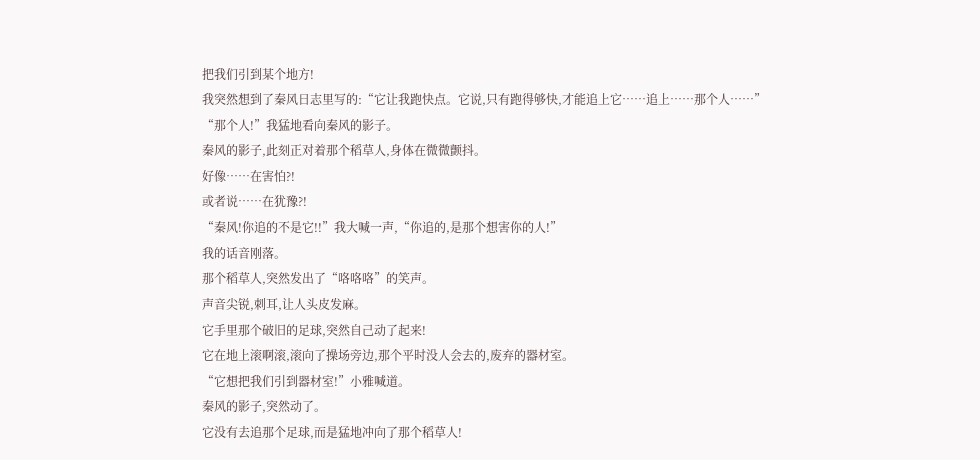把我们引到某个地方!
我突然想到了秦风日志里写的:“它让我跑快点。它说,只有跑得够快,才能追上它……追上……那个人……”
“那个人!”我猛地看向秦风的影子。
秦风的影子,此刻正对着那个稻草人,身体在微微颤抖。
好像……在害怕?!
或者说……在犹豫?!
“秦风!你追的不是它!!”我大喊一声,“你追的,是那个想害你的人!”
我的话音刚落。
那个稻草人,突然发出了“咯咯咯”的笑声。
声音尖锐,刺耳,让人头皮发麻。
它手里那个破旧的足球,突然自己动了起来!
它在地上滚啊滚,滚向了操场旁边,那个平时没人会去的,废弃的器材室。
“它想把我们引到器材室!”小雅喊道。
秦风的影子,突然动了。
它没有去追那个足球,而是猛地冲向了那个稻草人!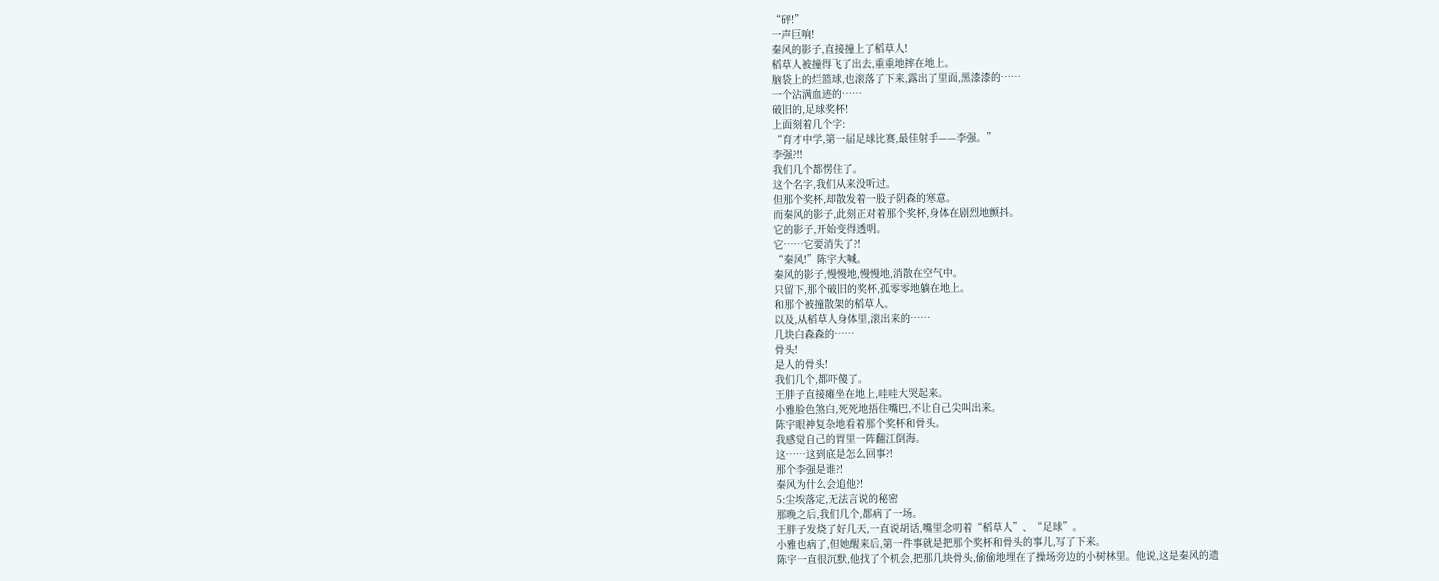“砰!”
一声巨响!
秦风的影子,直接撞上了稻草人!
稻草人被撞得飞了出去,重重地摔在地上。
脑袋上的烂篮球,也滚落了下来,露出了里面,黑漆漆的……
一个沾满血迹的……
破旧的,足球奖杯!
上面刻着几个字:
“育才中学,第一届足球比赛,最佳射手——李强。”
李强?!!
我们几个都愣住了。
这个名字,我们从来没听过。
但那个奖杯,却散发着一股子阴森的寒意。
而秦风的影子,此刻正对着那个奖杯,身体在剧烈地颤抖。
它的影子,开始变得透明。
它……它要消失了?!
“秦风!”陈宇大喊。
秦风的影子,慢慢地,慢慢地,消散在空气中。
只留下,那个破旧的奖杯,孤零零地躺在地上。
和那个被撞散架的稻草人。
以及,从稻草人身体里,滚出来的……
几块白森森的……
骨头!
是人的骨头!
我们几个,都吓傻了。
王胖子直接瘫坐在地上,哇哇大哭起来。
小雅脸色煞白,死死地捂住嘴巴,不让自己尖叫出来。
陈宇眼神复杂地看着那个奖杯和骨头。
我感觉自己的胃里一阵翻江倒海。
这……这到底是怎么回事?!
那个李强是谁?!
秦风为什么会追他?!
5:尘埃落定,无法言说的秘密
那晚之后,我们几个,都病了一场。
王胖子发烧了好几天,一直说胡话,嘴里念叨着“稻草人”、“足球”。
小雅也病了,但她醒来后,第一件事就是把那个奖杯和骨头的事儿,写了下来。
陈宇一直很沉默,他找了个机会,把那几块骨头,偷偷地埋在了操场旁边的小树林里。他说,这是秦风的遗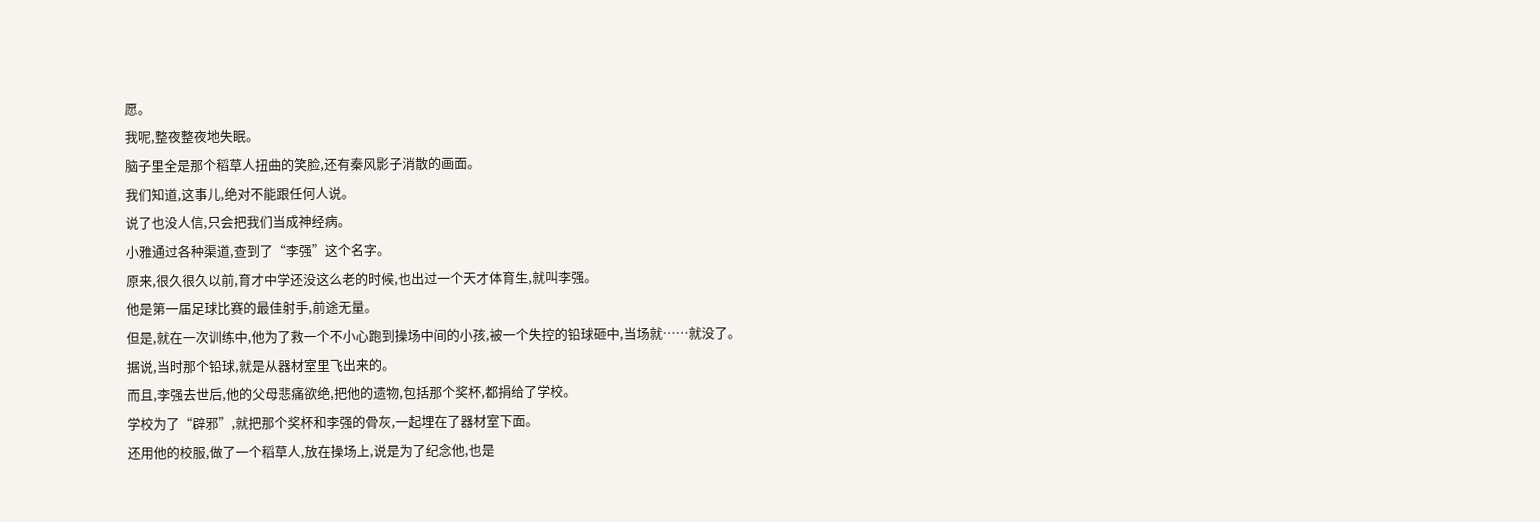愿。
我呢,整夜整夜地失眠。
脑子里全是那个稻草人扭曲的笑脸,还有秦风影子消散的画面。
我们知道,这事儿,绝对不能跟任何人说。
说了也没人信,只会把我们当成神经病。
小雅通过各种渠道,查到了“李强”这个名字。
原来,很久很久以前,育才中学还没这么老的时候,也出过一个天才体育生,就叫李强。
他是第一届足球比赛的最佳射手,前途无量。
但是,就在一次训练中,他为了救一个不小心跑到操场中间的小孩,被一个失控的铅球砸中,当场就……就没了。
据说,当时那个铅球,就是从器材室里飞出来的。
而且,李强去世后,他的父母悲痛欲绝,把他的遗物,包括那个奖杯,都捐给了学校。
学校为了“辟邪”,就把那个奖杯和李强的骨灰,一起埋在了器材室下面。
还用他的校服,做了一个稻草人,放在操场上,说是为了纪念他,也是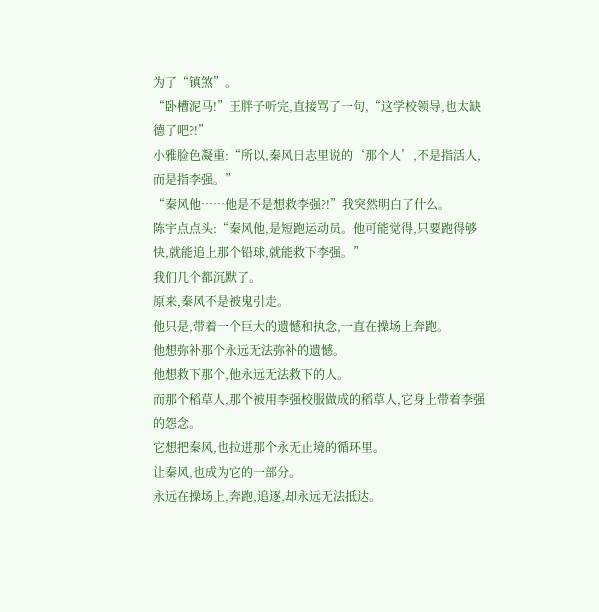为了“镇煞”。
“卧槽泥马!”王胖子听完,直接骂了一句,“这学校领导,也太缺德了吧?!”
小雅脸色凝重:“所以,秦风日志里说的‘那个人’,不是指活人,而是指李强。”
“秦风他……他是不是想救李强?!”我突然明白了什么。
陈宇点点头:“秦风他,是短跑运动员。他可能觉得,只要跑得够快,就能追上那个铅球,就能救下李强。”
我们几个都沉默了。
原来,秦风不是被鬼引走。
他只是,带着一个巨大的遗憾和执念,一直在操场上奔跑。
他想弥补那个永远无法弥补的遗憾。
他想救下那个,他永远无法救下的人。
而那个稻草人,那个被用李强校服做成的稻草人,它身上带着李强的怨念。
它想把秦风,也拉进那个永无止境的循环里。
让秦风,也成为它的一部分。
永远在操场上,奔跑,追逐,却永远无法抵达。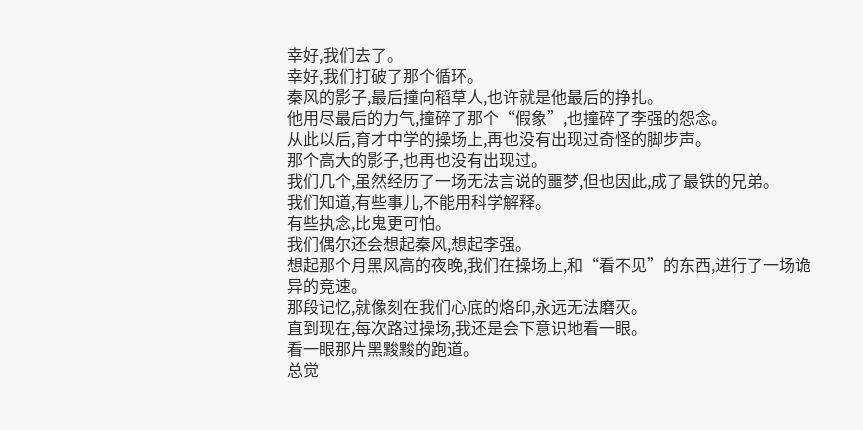幸好,我们去了。
幸好,我们打破了那个循环。
秦风的影子,最后撞向稻草人,也许就是他最后的挣扎。
他用尽最后的力气,撞碎了那个“假象”,也撞碎了李强的怨念。
从此以后,育才中学的操场上,再也没有出现过奇怪的脚步声。
那个高大的影子,也再也没有出现过。
我们几个,虽然经历了一场无法言说的噩梦,但也因此,成了最铁的兄弟。
我们知道,有些事儿,不能用科学解释。
有些执念,比鬼更可怕。
我们偶尔还会想起秦风,想起李强。
想起那个月黑风高的夜晚,我们在操场上,和“看不见”的东西,进行了一场诡异的竞速。
那段记忆,就像刻在我们心底的烙印,永远无法磨灭。
直到现在,每次路过操场,我还是会下意识地看一眼。
看一眼那片黑黢黢的跑道。
总觉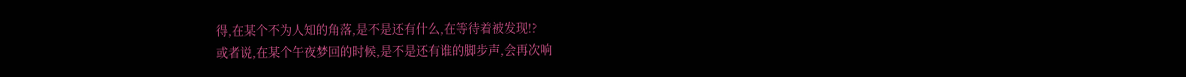得,在某个不为人知的角落,是不是还有什么,在等待着被发现!?
或者说,在某个午夜梦回的时候,是不是还有谁的脚步声,会再次响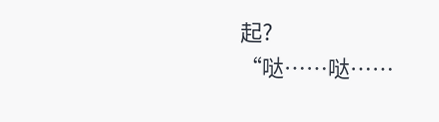起?
“哒……哒……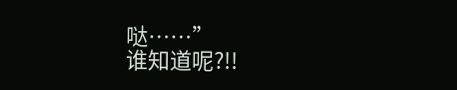哒……”
谁知道呢?!!